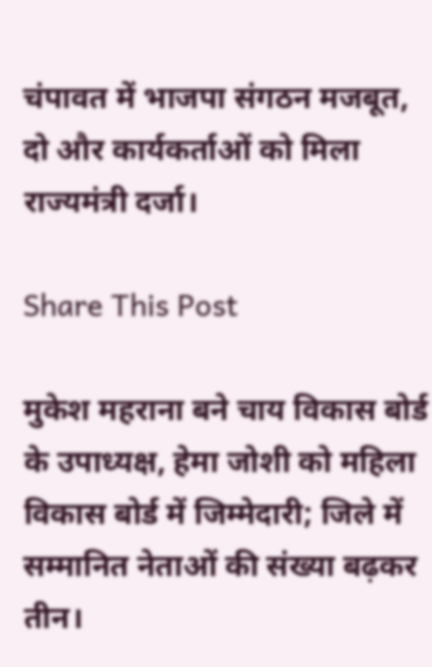चंपावत में भाजपा संगठन मजबूत, दो और कार्यकर्ताओं को मिला राज्यमंत्री दर्जा।

Share This Post

मुकेश महराना बने चाय विकास बोर्ड के उपाध्यक्ष, हेमा जोशी को महिला विकास बोर्ड में जिम्मेदारी; जिले में सम्मानित नेताओं की संख्या बढ़कर तीन।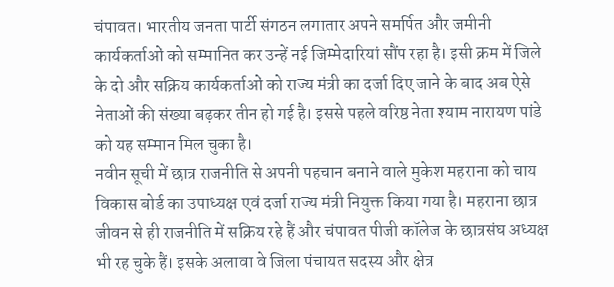चंपावत। भारतीय जनता पार्टी संगठन लगातार अपने समर्पित और जमीनी कार्यकर्ताओं को सम्मानित कर उन्हें नई जिम्मेदारियां सौंप रहा है। इसी क्रम में जिले के दो और सक्रिय कार्यकर्ताओं को राज्य मंत्री का दर्जा दिए जाने के बाद अब ऐसे नेताओं की संख्या बढ़कर तीन हो गई है। इससे पहले वरिष्ठ नेता श्याम नारायण पांडे को यह सम्मान मिल चुका है।
नवीन सूची में छात्र राजनीति से अपनी पहचान बनाने वाले मुकेश महराना को चाय विकास बोर्ड का उपाध्यक्ष एवं दर्जा राज्य मंत्री नियुक्त किया गया है। महराना छात्र जीवन से ही राजनीति में सक्रिय रहे हैं और चंपावत पीजी कॉलेज के छात्रसंघ अध्यक्ष भी रह चुके हैं। इसके अलावा वे जिला पंचायत सदस्य और क्षेत्र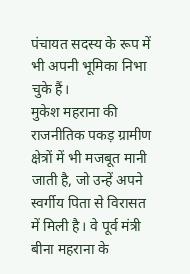पंचायत सदस्य के रूप में भी अपनी भूमिका निभा चुके हैं।
मुकेश महराना की राजनीतिक पकड़ ग्रामीण क्षेत्रों में भी मजबूत मानी जाती है, जो उन्हें अपने स्वर्गीय पिता से विरासत में मिली है। वे पूर्व मंत्री बीना महराना के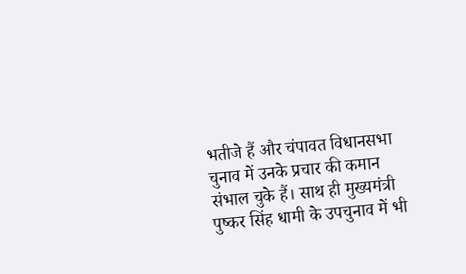भतीजे हैं और चंपावत विधानसभा चुनाव में उनके प्रचार की कमान संभाल चुके हैं। साथ ही मुख्यमंत्री पुष्कर सिंह धामी के उपचुनाव में भी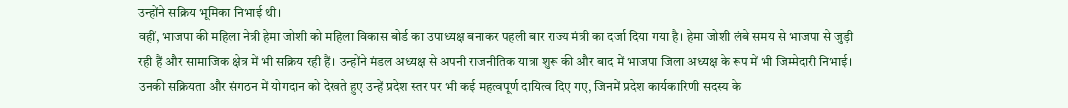उन्होंने सक्रिय भूमिका निभाई थी।
वहीं, भाजपा की महिला नेत्री हेमा जोशी को महिला विकास बोर्ड का उपाध्यक्ष बनाकर पहली बार राज्य मंत्री का दर्जा दिया गया है। हेमा जोशी लंबे समय से भाजपा से जुड़ी रही हैं और सामाजिक क्षेत्र में भी सक्रिय रही हैं। उन्होंने मंडल अध्यक्ष से अपनी राजनीतिक यात्रा शुरू की और बाद में भाजपा जिला अध्यक्ष के रूप में भी जिम्मेदारी निभाई। उनकी सक्रियता और संगठन में योगदान को देखते हुए उन्हें प्रदेश स्तर पर भी कई महत्वपूर्ण दायित्व दिए गए, जिनमें प्रदेश कार्यकारिणी सदस्य के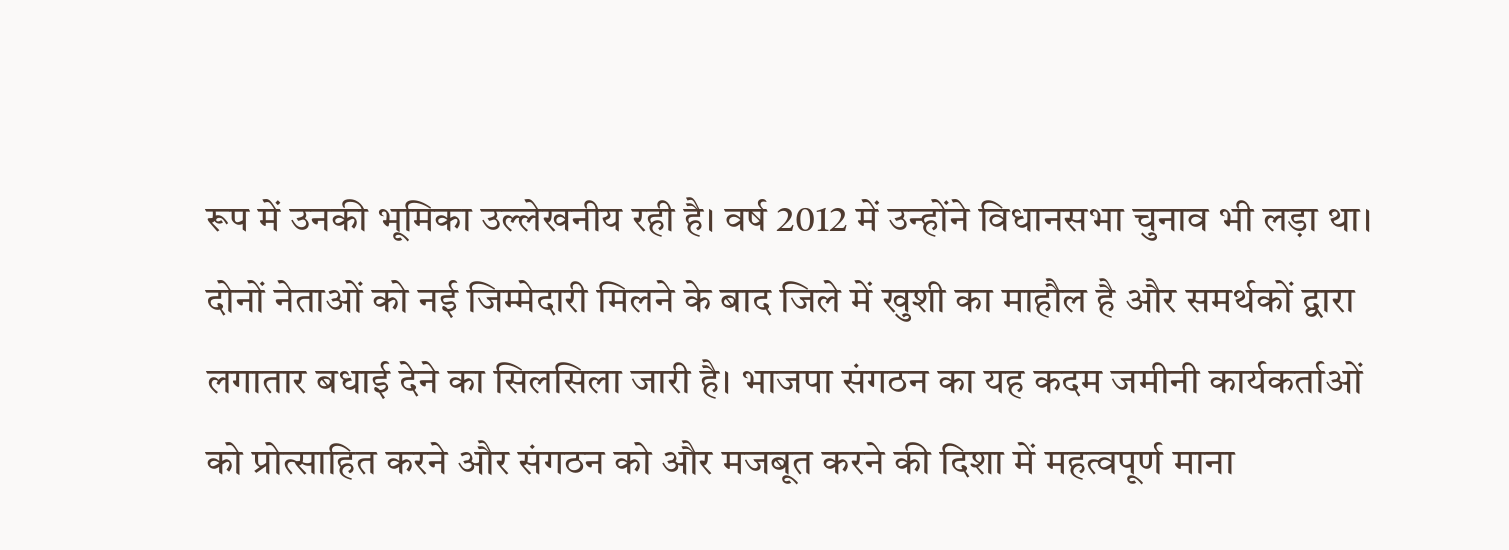रूप में उनकी भूमिका उल्लेखनीय रही है। वर्ष 2012 में उन्होंने विधानसभा चुनाव भी लड़ा था।
दोनों नेताओं को नई जिम्मेदारी मिलने के बाद जिले में खुशी का माहौल है और समर्थकों द्वारा लगातार बधाई देने का सिलसिला जारी है। भाजपा संगठन का यह कदम जमीनी कार्यकर्ताओं को प्रोत्साहित करने और संगठन को और मजबूत करने की दिशा में महत्वपूर्ण माना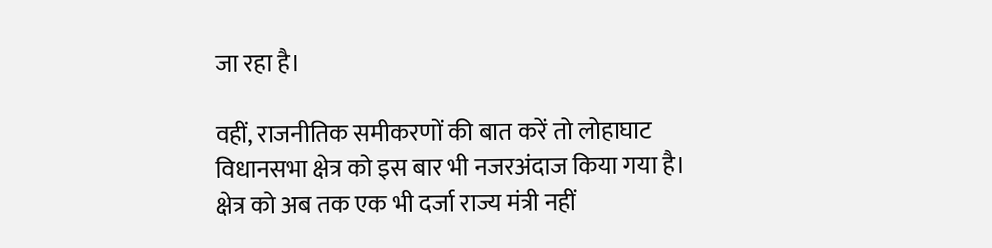जा रहा है।

वहीं, राजनीतिक समीकरणों की बात करें तो लोहाघाट विधानसभा क्षेत्र को इस बार भी नजरअंदाज किया गया है। क्षेत्र को अब तक एक भी दर्जा राज्य मंत्री नहीं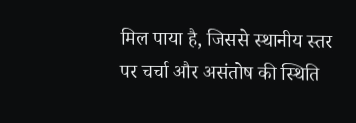मिल पाया है, जिससे स्थानीय स्तर पर चर्चा और असंतोष की स्थिति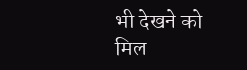भी देखने को मिल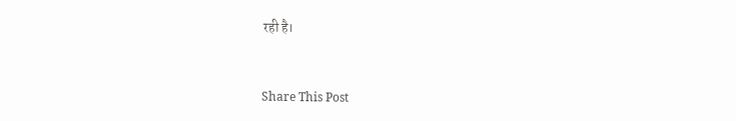रही है।


Share This Post